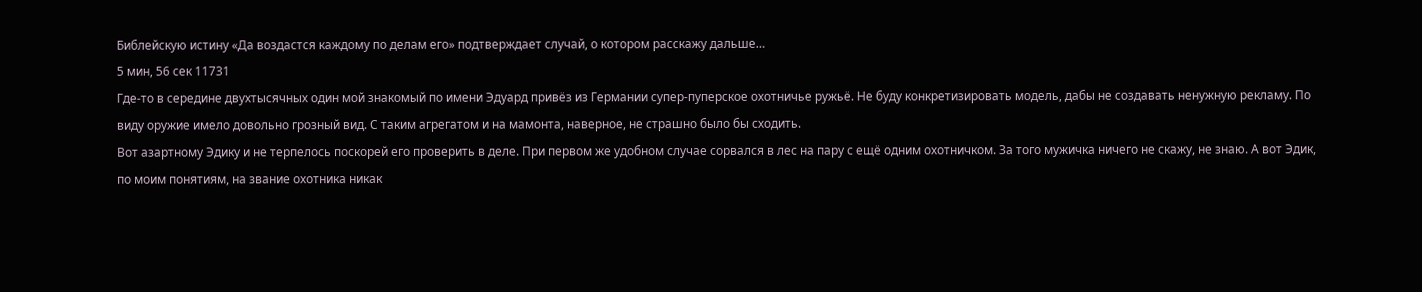Библейскую истину «Да воздастся каждому по делам его» подтверждает случай, о котором расскажу дальше…
5 мин, 56 сек 11731
Где-то в середине двухтысячных один мой знакомый по имени Эдуард привёз из Германии супер-пуперское охотничье ружьё. Не буду конкретизировать модель, дабы не создавать ненужную рекламу. По виду оружие имело довольно грозный вид. С таким агрегатом и на мамонта, наверное, не страшно было бы сходить.
Вот азартному Эдику и не терпелось поскорей его проверить в деле. При первом же удобном случае сорвался в лес на пару с ещё одним охотничком. За того мужичка ничего не скажу, не знаю. А вот Эдик, по моим понятиям, на звание охотника никак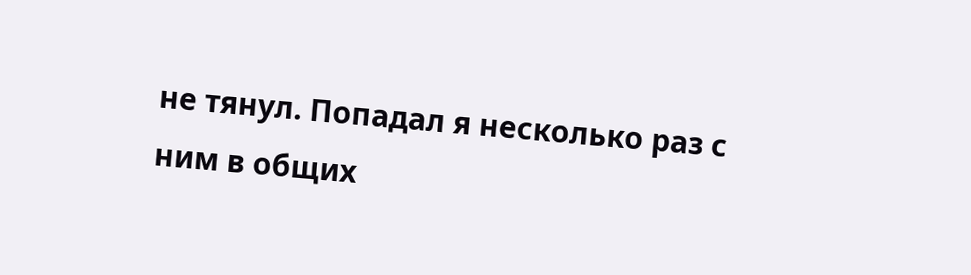не тянул. Попадал я несколько раз с ним в общих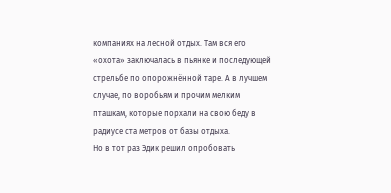компаниях на лесной отдых. Там вся его «охота» заключалась в пьянке и последующей стрельбе по опорожнённой таре. А в лучшем случае, по воробьям и прочим мелким пташкам, которые порхали на свою беду в радиусе ста метров от базы отдыха.
Но в тот раз Эдик решил опробовать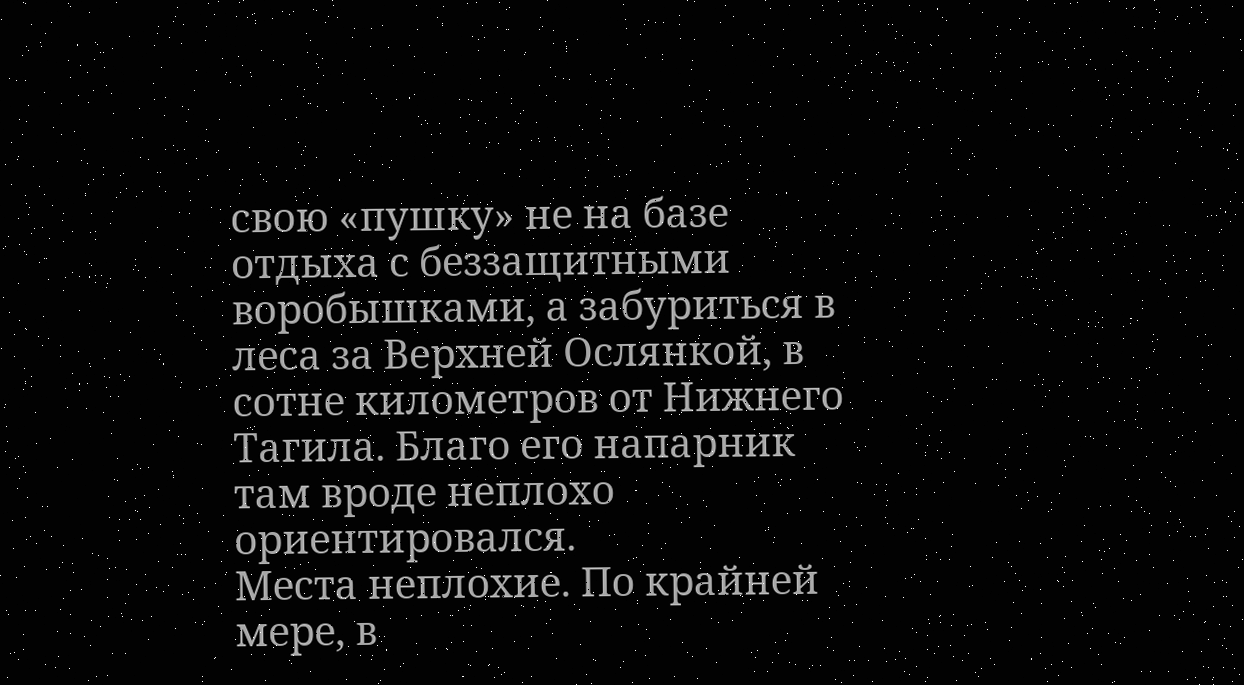свою «пушку» не на базе отдыха с беззащитными воробышками, а забуриться в леса за Верхней Ослянкой, в сотне километров от Нижнего Тагила. Благо его напарник там вроде неплохо ориентировался.
Места неплохие. По крайней мере, в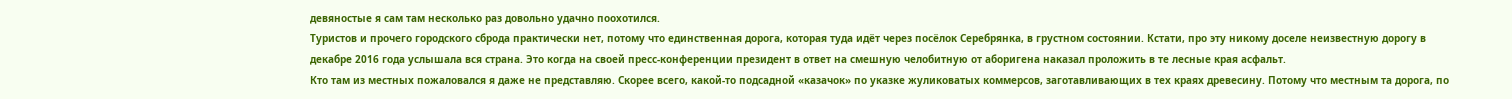девяностые я сам там несколько раз довольно удачно поохотился.
Туристов и прочего городского сброда практически нет, потому что единственная дорога, которая туда идёт через посёлок Серебрянка, в грустном состоянии. Кстати, про эту никому доселе неизвестную дорогу в декабре 2016 года услышала вся страна. Это когда на своей пресс-конференции президент в ответ на смешную челобитную от аборигена наказал проложить в те лесные края асфальт.
Кто там из местных пожаловался я даже не представляю. Скорее всего, какой-то подсадной «казачок» по указке жуликоватых коммерсов, заготавливающих в тех краях древесину. Потому что местным та дорога, по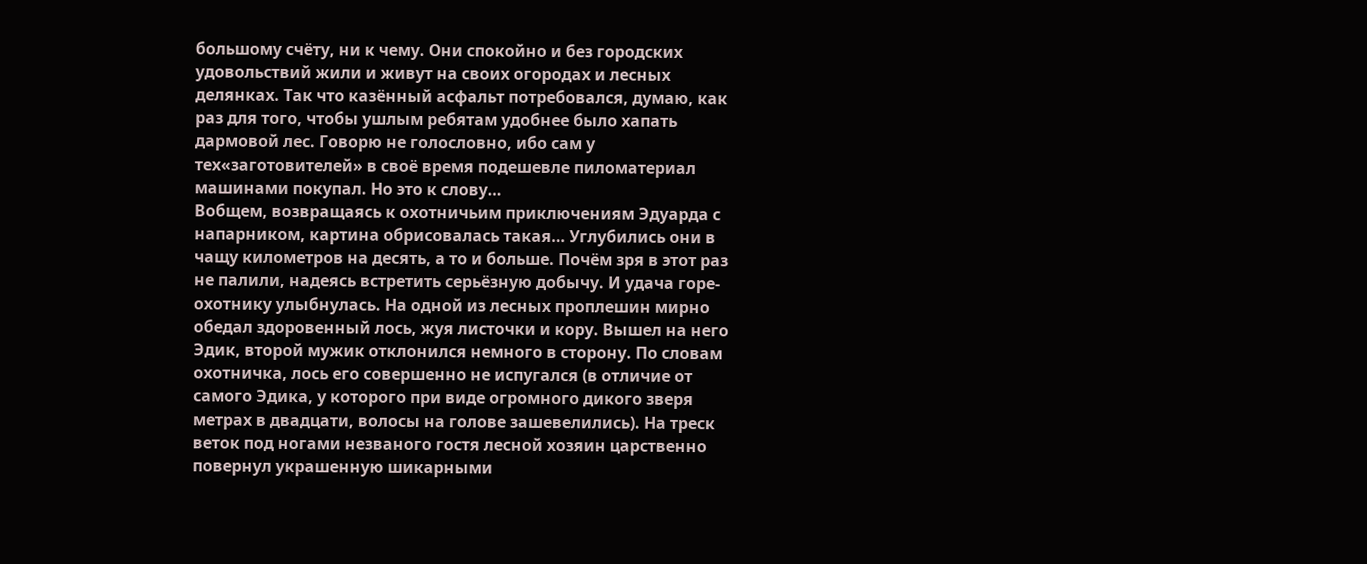большому счёту, ни к чему. Они спокойно и без городских удовольствий жили и живут на своих огородах и лесных делянках. Так что казённый асфальт потребовался, думаю, как раз для того, чтобы ушлым ребятам удобнее было хапать дармовой лес. Говорю не голословно, ибо сам у тех«заготовителей» в своё время подешевле пиломатериал машинами покупал. Но это к слову…
Вобщем, возвращаясь к охотничьим приключениям Эдуарда с напарником, картина обрисовалась такая… Углубились они в чащу километров на десять, а то и больше. Почём зря в этот раз не палили, надеясь встретить серьёзную добычу. И удача горе-охотнику улыбнулась. На одной из лесных проплешин мирно обедал здоровенный лось, жуя листочки и кору. Вышел на него Эдик, второй мужик отклонился немного в сторону. По словам охотничка, лось его совершенно не испугался (в отличие от самого Эдика, у которого при виде огромного дикого зверя метрах в двадцати, волосы на голове зашевелились). На треск веток под ногами незваного гостя лесной хозяин царственно повернул украшенную шикарными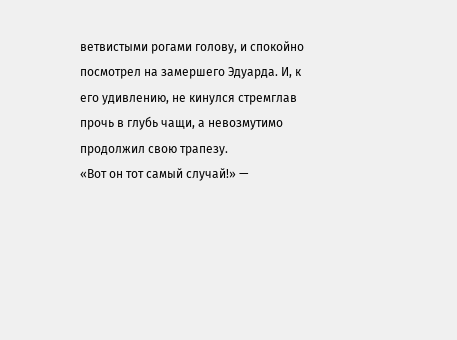ветвистыми рогами голову, и спокойно посмотрел на замершего Эдуарда. И, к его удивлению, не кинулся стремглав прочь в глубь чащи, а невозмутимо продолжил свою трапезу.
«Вот он тот самый случай!» —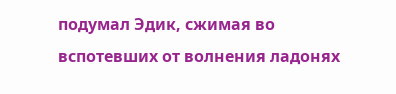подумал Эдик, сжимая во вспотевших от волнения ладонях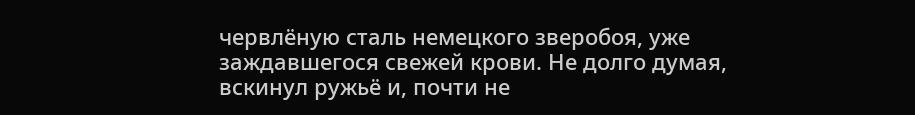червлёную сталь немецкого зверобоя, уже заждавшегося свежей крови. Не долго думая, вскинул ружьё и, почти не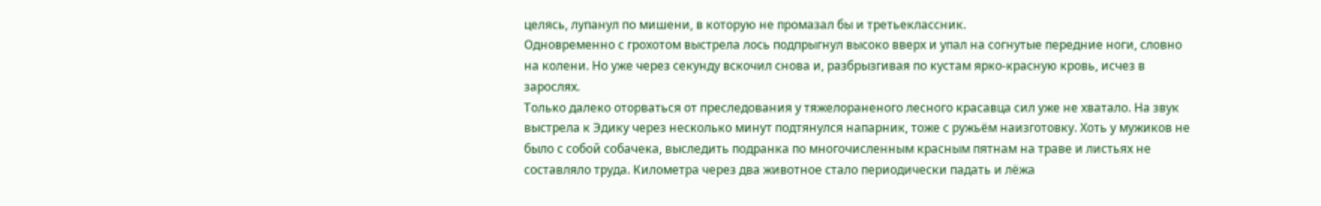целясь, лупанул по мишени, в которую не промазал бы и третьеклассник.
Одновременно с грохотом выстрела лось подпрыгнул высоко вверх и упал на согнутые передние ноги, словно на колени. Но уже через секунду вскочил снова и, разбрызгивая по кустам ярко-красную кровь, исчез в зарослях.
Только далеко оторваться от преследования у тяжелораненого лесного красавца сил уже не хватало. На звук выстрела к Эдику через несколько минут подтянулся напарник, тоже с ружьём наизготовку. Хоть у мужиков не было с собой собачека, выследить подранка по многочисленным красным пятнам на траве и листьях не составляло труда. Километра через два животное стало периодически падать и лёжа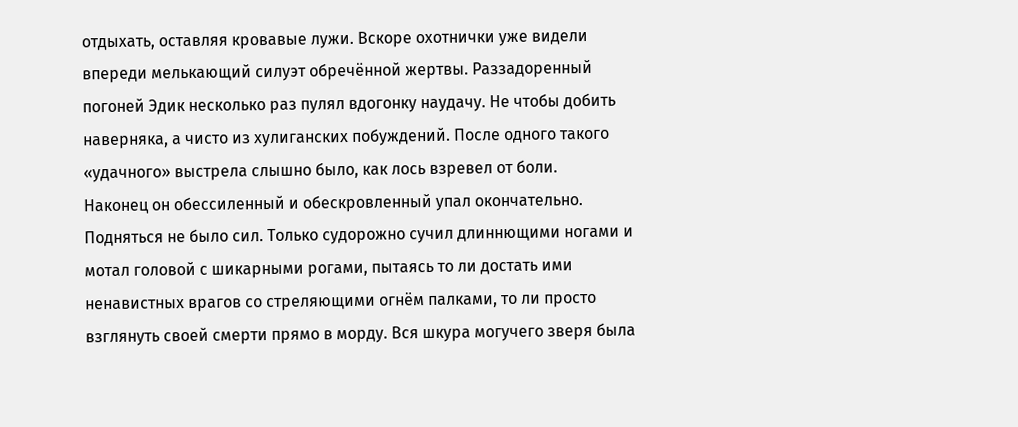отдыхать, оставляя кровавые лужи. Вскоре охотнички уже видели впереди мелькающий силуэт обречённой жертвы. Раззадоренный погоней Эдик несколько раз пулял вдогонку наудачу. Не чтобы добить наверняка, а чисто из хулиганских побуждений. После одного такого «удачного» выстрела слышно было, как лось взревел от боли.
Наконец он обессиленный и обескровленный упал окончательно. Подняться не было сил. Только судорожно сучил длиннющими ногами и мотал головой с шикарными рогами, пытаясь то ли достать ими ненавистных врагов со стреляющими огнём палками, то ли просто взглянуть своей смерти прямо в морду. Вся шкура могучего зверя была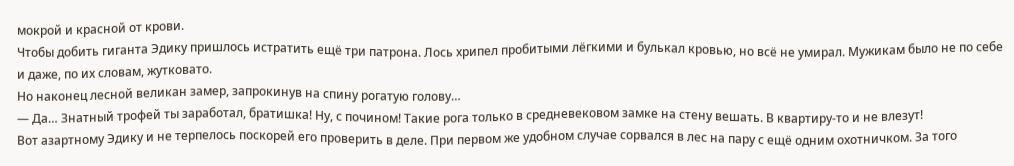мокрой и красной от крови.
Чтобы добить гиганта Эдику пришлось истратить ещё три патрона. Лось хрипел пробитыми лёгкими и булькал кровью, но всё не умирал. Мужикам было не по себе и даже, по их словам, жутковато.
Но наконец лесной великан замер, запрокинув на спину рогатую голову…
— Да… Знатный трофей ты заработал, братишка! Ну, с почином! Такие рога только в средневековом замке на стену вешать. В квартиру-то и не влезут!
Вот азартному Эдику и не терпелось поскорей его проверить в деле. При первом же удобном случае сорвался в лес на пару с ещё одним охотничком. За того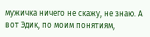мужичка ничего не скажу, не знаю. А вот Эдик, по моим понятиям,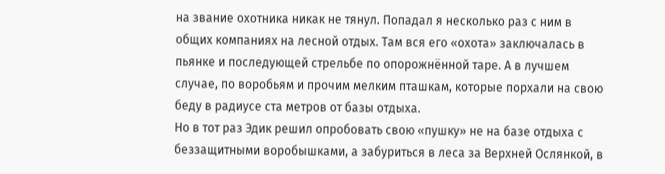на звание охотника никак не тянул. Попадал я несколько раз с ним в общих компаниях на лесной отдых. Там вся его «охота» заключалась в пьянке и последующей стрельбе по опорожнённой таре. А в лучшем случае, по воробьям и прочим мелким пташкам, которые порхали на свою беду в радиусе ста метров от базы отдыха.
Но в тот раз Эдик решил опробовать свою «пушку» не на базе отдыха с беззащитными воробышками, а забуриться в леса за Верхней Ослянкой, в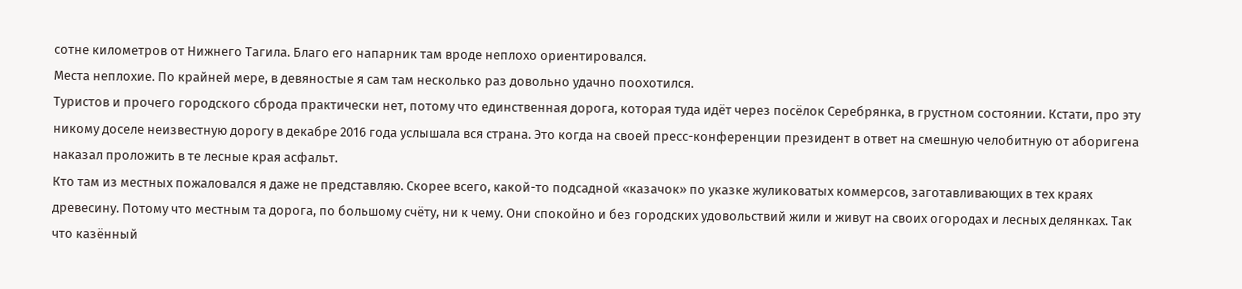сотне километров от Нижнего Тагила. Благо его напарник там вроде неплохо ориентировался.
Места неплохие. По крайней мере, в девяностые я сам там несколько раз довольно удачно поохотился.
Туристов и прочего городского сброда практически нет, потому что единственная дорога, которая туда идёт через посёлок Серебрянка, в грустном состоянии. Кстати, про эту никому доселе неизвестную дорогу в декабре 2016 года услышала вся страна. Это когда на своей пресс-конференции президент в ответ на смешную челобитную от аборигена наказал проложить в те лесные края асфальт.
Кто там из местных пожаловался я даже не представляю. Скорее всего, какой-то подсадной «казачок» по указке жуликоватых коммерсов, заготавливающих в тех краях древесину. Потому что местным та дорога, по большому счёту, ни к чему. Они спокойно и без городских удовольствий жили и живут на своих огородах и лесных делянках. Так что казённый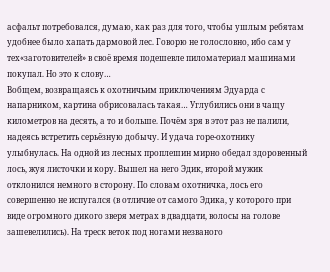асфальт потребовался, думаю, как раз для того, чтобы ушлым ребятам удобнее было хапать дармовой лес. Говорю не голословно, ибо сам у тех«заготовителей» в своё время подешевле пиломатериал машинами покупал. Но это к слову…
Вобщем, возвращаясь к охотничьим приключениям Эдуарда с напарником, картина обрисовалась такая… Углубились они в чащу километров на десять, а то и больше. Почём зря в этот раз не палили, надеясь встретить серьёзную добычу. И удача горе-охотнику улыбнулась. На одной из лесных проплешин мирно обедал здоровенный лось, жуя листочки и кору. Вышел на него Эдик, второй мужик отклонился немного в сторону. По словам охотничка, лось его совершенно не испугался (в отличие от самого Эдика, у которого при виде огромного дикого зверя метрах в двадцати, волосы на голове зашевелились). На треск веток под ногами незваного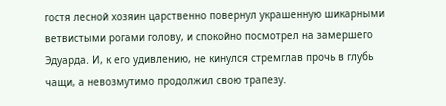гостя лесной хозяин царственно повернул украшенную шикарными ветвистыми рогами голову, и спокойно посмотрел на замершего Эдуарда. И, к его удивлению, не кинулся стремглав прочь в глубь чащи, а невозмутимо продолжил свою трапезу.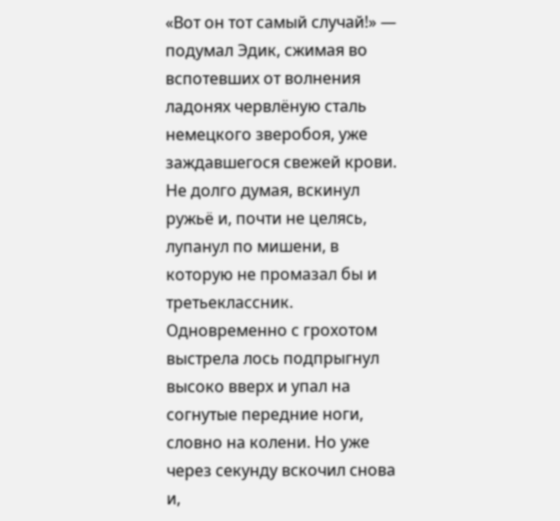«Вот он тот самый случай!» — подумал Эдик, сжимая во вспотевших от волнения ладонях червлёную сталь немецкого зверобоя, уже заждавшегося свежей крови. Не долго думая, вскинул ружьё и, почти не целясь, лупанул по мишени, в которую не промазал бы и третьеклассник.
Одновременно с грохотом выстрела лось подпрыгнул высоко вверх и упал на согнутые передние ноги, словно на колени. Но уже через секунду вскочил снова и,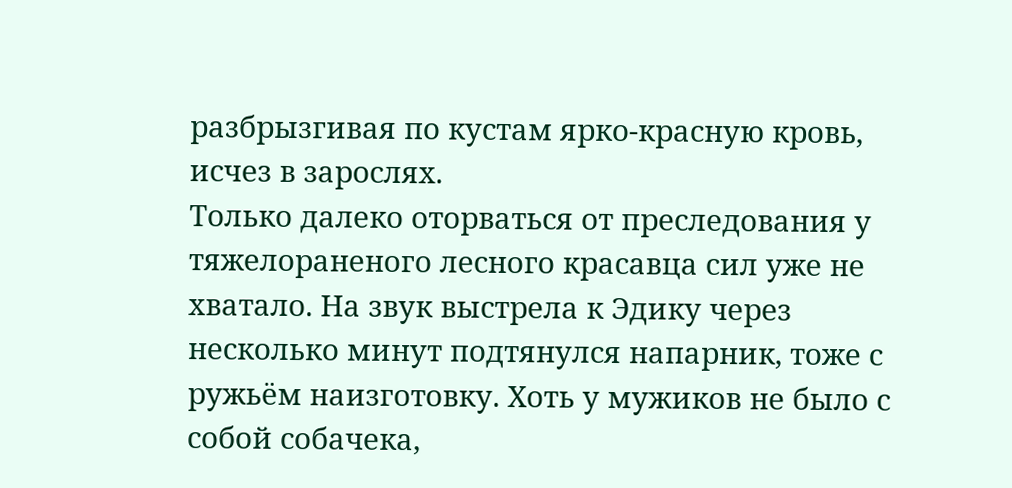разбрызгивая по кустам ярко-красную кровь, исчез в зарослях.
Только далеко оторваться от преследования у тяжелораненого лесного красавца сил уже не хватало. На звук выстрела к Эдику через несколько минут подтянулся напарник, тоже с ружьём наизготовку. Хоть у мужиков не было с собой собачека,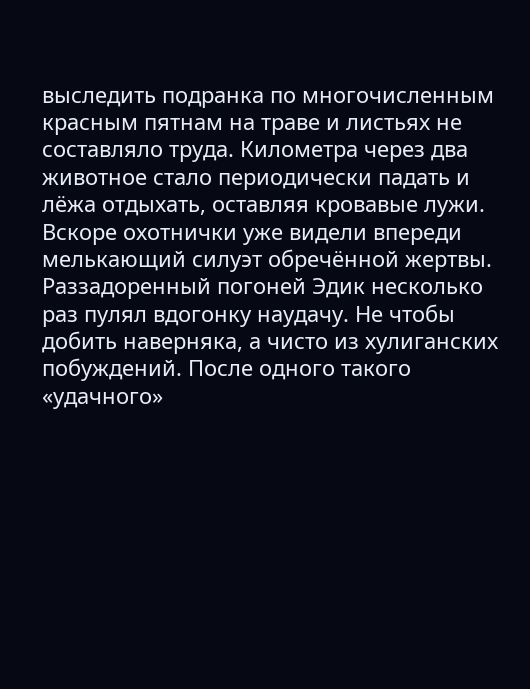выследить подранка по многочисленным красным пятнам на траве и листьях не составляло труда. Километра через два животное стало периодически падать и лёжа отдыхать, оставляя кровавые лужи. Вскоре охотнички уже видели впереди мелькающий силуэт обречённой жертвы. Раззадоренный погоней Эдик несколько раз пулял вдогонку наудачу. Не чтобы добить наверняка, а чисто из хулиганских побуждений. После одного такого «удачного»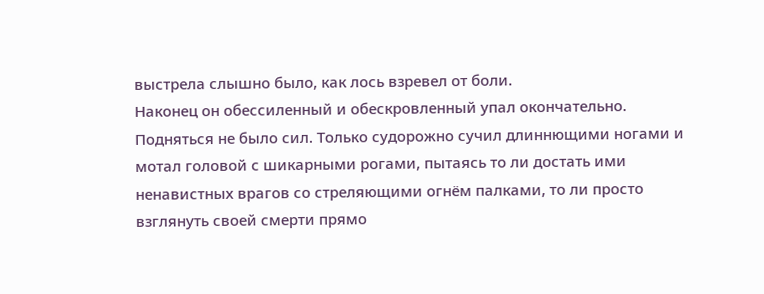выстрела слышно было, как лось взревел от боли.
Наконец он обессиленный и обескровленный упал окончательно. Подняться не было сил. Только судорожно сучил длиннющими ногами и мотал головой с шикарными рогами, пытаясь то ли достать ими ненавистных врагов со стреляющими огнём палками, то ли просто взглянуть своей смерти прямо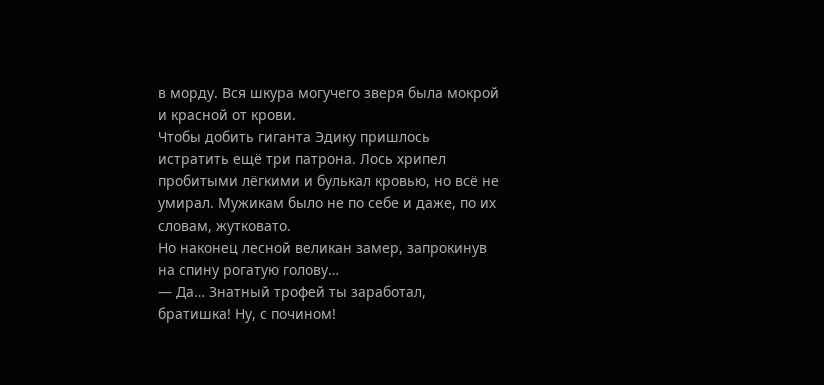в морду. Вся шкура могучего зверя была мокрой и красной от крови.
Чтобы добить гиганта Эдику пришлось истратить ещё три патрона. Лось хрипел пробитыми лёгкими и булькал кровью, но всё не умирал. Мужикам было не по себе и даже, по их словам, жутковато.
Но наконец лесной великан замер, запрокинув на спину рогатую голову…
— Да… Знатный трофей ты заработал, братишка! Ну, с почином!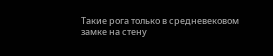Такие рога только в средневековом замке на стену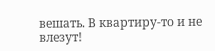вешать. В квартиру-то и не влезут!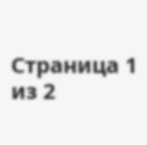Страница 1 из 2